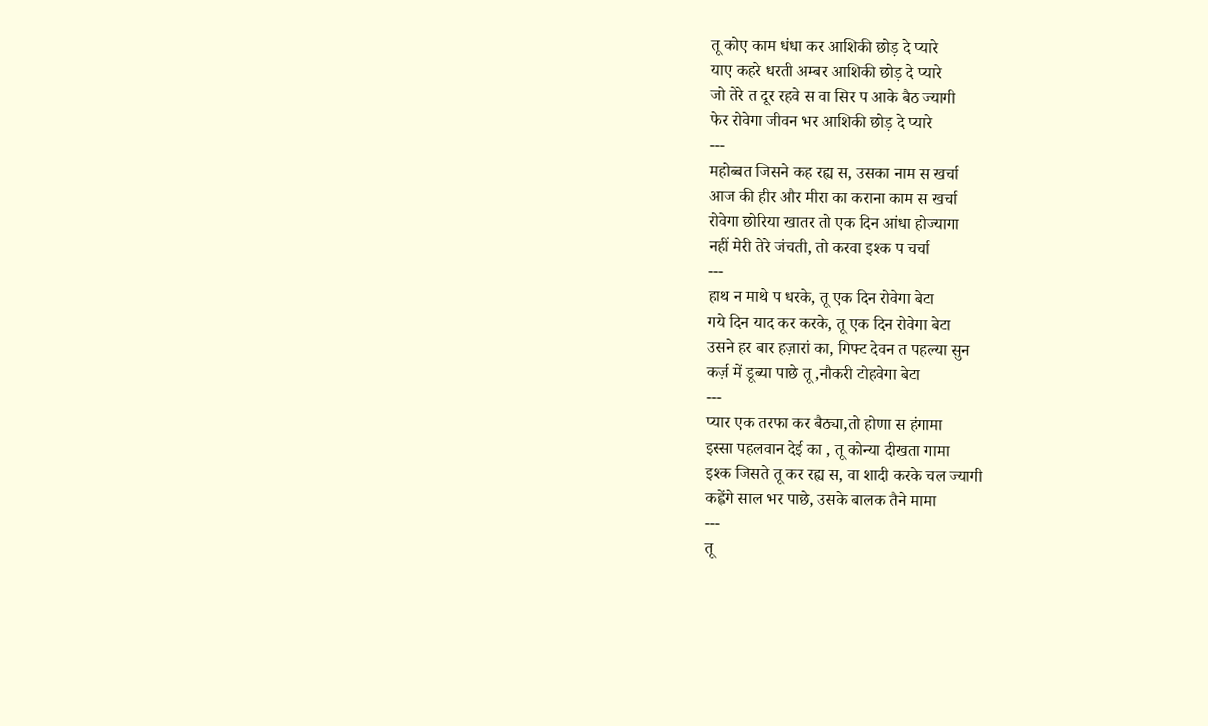तू कोए काम धंधा कर आशिकी छोड़ दे प्यारे
याए कहरे धरती अम्बर आशिकी छोड़ दे प्यारे
जो तेरे त दूर रहवे स वा सिर प आके बैठ ज्यागी
फेर रोवेगा जीवन भर आशिकी छोड़ दे प्यारे
---
महोब्बत जिसने कह रह्य स, उसका नाम स खर्चा
आज की हीर और मीरा का कराना काम स खर्चा
रोवेगा छोरिया खातर तो एक दिन आंधा होज्यागा
नहीं मेरी तेरे जंचती, तो करवा इश्क प चर्चा
---
हाथ न माथे प धरके, तू एक दिन रोवेगा बेटा
गये दिन याद कर करके, तू एक दिन रोवेगा बेटा
उसने हर बार हज़ारां का, गिफ्ट देवन त पहल्या सुन
कर्ज़ में डूब्या पाछे तू ,नौकरी टोहवेगा बेटा
---
प्यार एक तरफा कर बैठ्या,तो होणा स हंगामा
इस्सा पहलवान देई का , तू कोन्या दीखता गामा
इश्क जिसते तू कर रह्य स, वा शादी करके चल ज्यागी
कह्वेंगे साल भर पाछे, उसके बालक तैने मामा
---
तू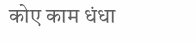कोए काम धंधा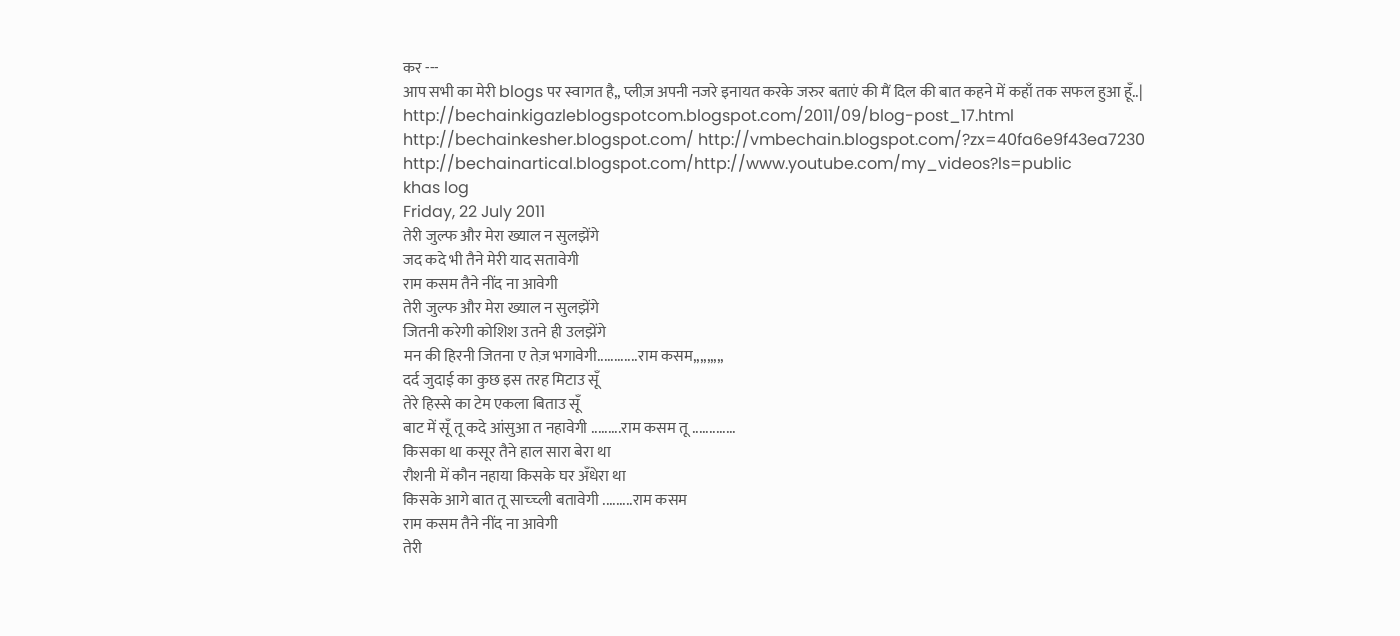कर ---
आप सभी का मेरी blogs पर स्वागत है,, प्लीज़ अपनी नजरे इनायत करके जरुर बताएं की मैं दिल की बात कहने में कहाँ तक सफल हुआ हूँ..| http://bechainkigazleblogspotcom.blogspot.com/2011/09/blog-post_17.html http://bechainkesher.blogspot.com/ http://vmbechain.blogspot.com/?zx=40fa6e9f43ea7230 http://bechainartical.blogspot.com/http://www.youtube.com/my_videos?ls=public
khas log
Friday, 22 July 2011
तेरी जुल्फ और मेरा ख्याल न सुलझेंगे
जद कदे भी तैने मेरी याद सतावेगी
राम कसम तैने नींद ना आवेगी
तेरी जुल्फ और मेरा ख्याल न सुलझेंगे
जितनी करेगी कोशिश उतने ही उलझेंगे
मन की हिरनी जितना ए तेज़ भगावेगी............राम कसम,,,,,,,,,
दर्द जुदाई का कुछ इस तरह मिटाउ सूँ
तेरे हिस्से का टेम एकला बिताउ सूँ
बाट में सूँ तू कदे आंसुआ त नहावेगी .........राम कसम तू .............
किसका था कसूर तैने हाल सारा बेरा था
रौशनी में कौन नहाया किसके घर अँधेरा था
किसके आगे बात तू साच्च्ली बतावेगी .........राम कसम
राम कसम तैने नींद ना आवेगी
तेरी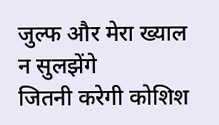जुल्फ और मेरा ख्याल न सुलझेंगे
जितनी करेगी कोशिश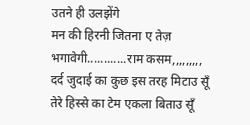उतने ही उलझेंगे
मन की हिरनी जितना ए तेज़ भगावेगी............राम कसम,,,,,,,,,
दर्द जुदाई का कुछ इस तरह मिटाउ सूँ
तेरे हिस्से का टेम एकला बिताउ सूँ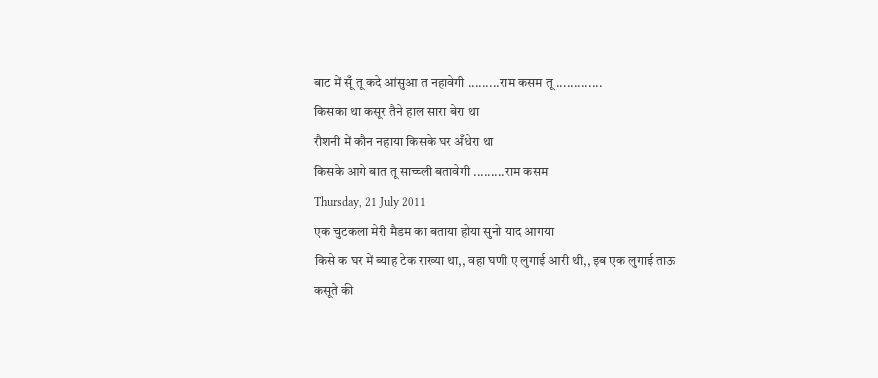बाट में सूँ तू कदे आंसुआ त नहावेगी .........राम कसम तू .............
किसका था कसूर तैने हाल सारा बेरा था
रौशनी में कौन नहाया किसके घर अँधेरा था
किसके आगे बात तू साच्च्ली बतावेगी .........राम कसम
Thursday, 21 July 2011
एक चुटकला मेरी मैडम का बताया होया सुनो याद आगया
किसे क घर में ब्याह टेक राख्या था,, वहा घणी ए लुगाई आरी थी,, इब एक लुगाई ताऊ कसूते की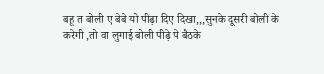बहू त बोली ए बेबे यो पीढ़ा दिए दिखा,,,सुनके दूसरी बोली के करेगी ,तो वा लुगाई बोली पीढ़े पे बैठके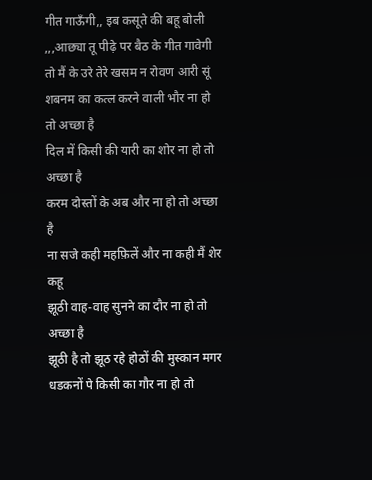गीत गाऊँगी,, इब कसूते की बहू बोली ,,,आछ्या तू पीढ़े पर बैठ के गीत गावेगी तो मैं के उरे तेरे खसम न रोवण आरी सूं
शबनम का कत्ल करने वाली भौर ना हो तो अच्छा है
दिल में किसी की यारी का शोर ना हो तो अच्छा है
करम दोस्तों के अब और ना हो तो अच्छा है
ना सजे कही महफ़िलें और ना कही मैं शेर कहू
झूठी वाह-वाह सुनने का दौर ना हो तो अच्छा है
झूठी है तो झूठ रहे होठों की मुस्कान मगर
धडकनों पे किसी का गौर ना हो तो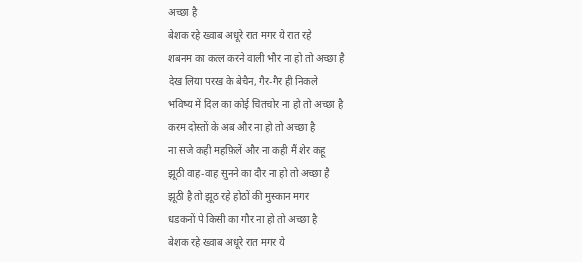अच्छा है
बेशक रहे ख्वाब अधूरे रात मगर ये रात रहे
शबनम का कत्ल करने वाली भौर ना हो तो अच्छा है
देख लिया परख के बेचैन, गैर-गैर ही निकले
भविष्य में दिल का कोई चितचोर ना हो तो अच्छा है
करम दोस्तों के अब और ना हो तो अच्छा है
ना सजे कही महफ़िलें और ना कही मैं शेर कहू
झूठी वाह-वाह सुनने का दौर ना हो तो अच्छा है
झूठी है तो झूठ रहे होठों की मुस्कान मगर
धडकनों पे किसी का गौर ना हो तो अच्छा है
बेशक रहे ख्वाब अधूरे रात मगर ये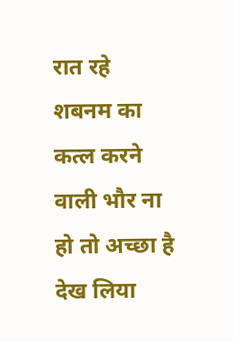रात रहे
शबनम का कत्ल करने वाली भौर ना हो तो अच्छा है
देख लिया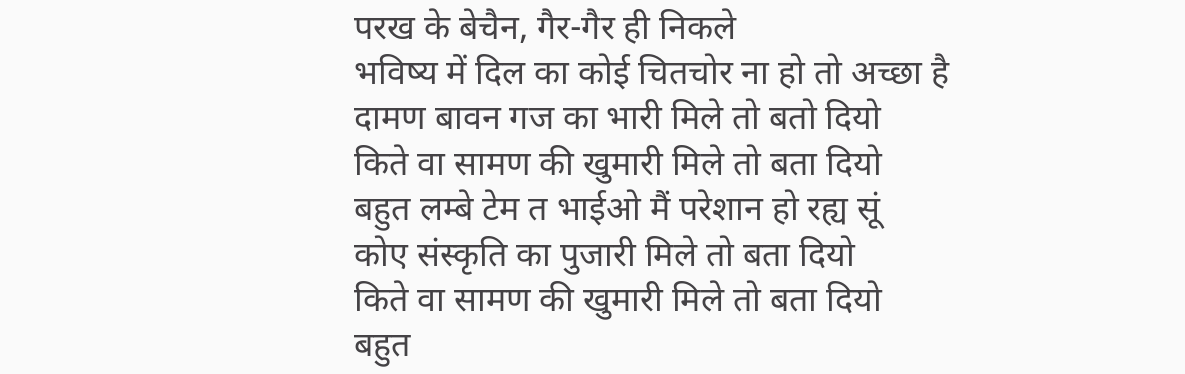परख के बेचैन, गैर-गैर ही निकले
भविष्य में दिल का कोई चितचोर ना हो तो अच्छा है
दामण बावन गज का भारी मिले तो बतो दियो
किते वा सामण की खुमारी मिले तो बता दियो
बहुत लम्बे टेम त भाईओ मैं परेशान हो रह्य सूं
कोए संस्कृति का पुजारी मिले तो बता दियो
किते वा सामण की खुमारी मिले तो बता दियो
बहुत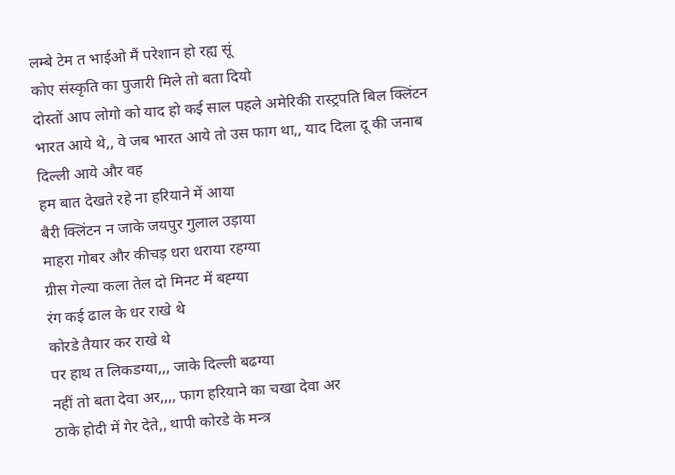लम्बे टेम त भाईओ मैं परेशान हो रह्य सूं
कोए संस्कृति का पुजारी मिले तो बता दियो
दोस्तों आप लोगो को याद हो कई साल पहले अमेरिकी रास्ट्रपति बिल क्लिंटन भारत आये थे,, वे जब भारत आये तो उस फाग था,, याद दिला दू की जनाब दिल्ली आये और वह
हम बात देखते रहे ना हरियाने में आया
बैरी क्लिंटन न जाके जयपुर गुलाल उड़ाया
माहरा गोबर और कीचड़ धरा धराया रहग्या
ग्रीस गेल्या कला तेल दो मिनट में बह्ग्या
रंग कई ढाल के धर राखे थे
कोरडे तैयार कर राखे थे
पर हाथ त लिकडग्या,,, जाके दिल्ली बढग्या
नहीं तो बता देवा अर,,,, फाग हरियाने का चखा देवा अर
ठाके होदी में गेर देते,, थापी कोरडे के मन्त्र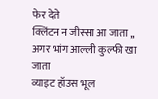फेर देते
क्लिंटन न जीस्सा आ जाता ,, अगर भांग आल्ली कुल्फी खा जाता
व्याइट हॉउस भूल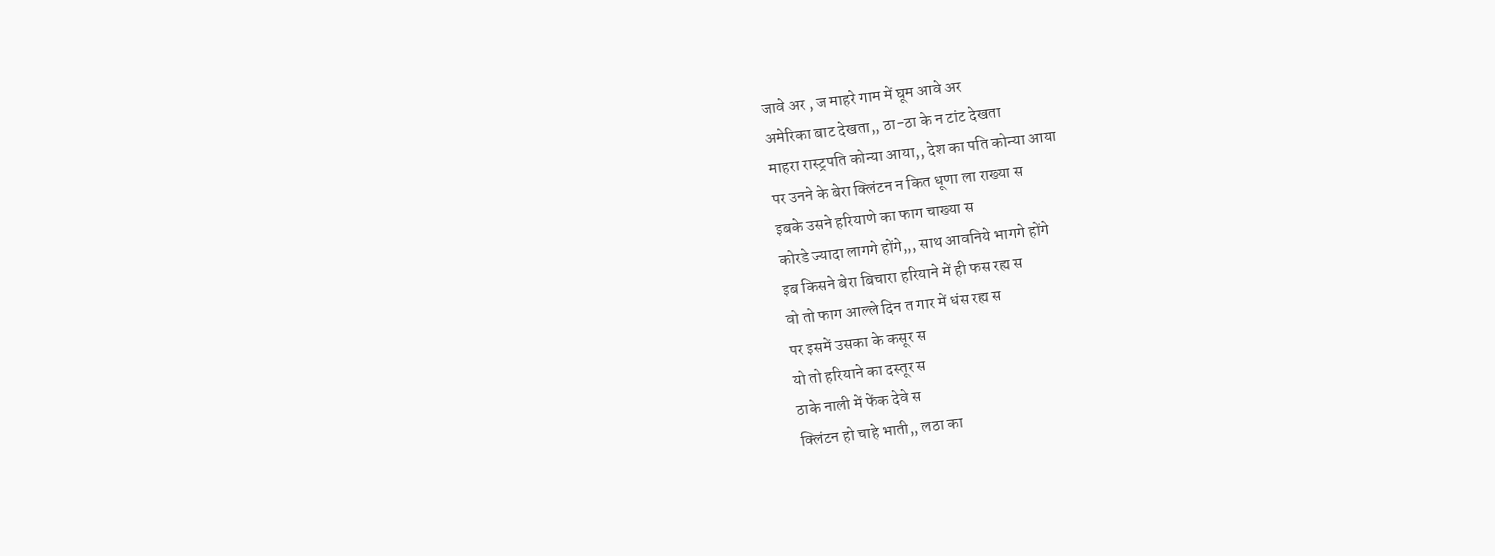जावे अर , ज माहरे गाम में घूम आवे अर
अमेरिका बाट देखता,, ठा-ठा के न टांट देखता
माहरा रास्ट्रपति कोन्या आया,, देश का पति कोन्या आया
पर उनने के बेरा क्लिंटन न कित धूणा ला राख्या स
इबके उसने हरियाणे का फाग चाख्या स
कोरडे ज्यादा लागगे होंगे,,, साथ आवनिये भागगे होंगे
इब किसने बेरा बिचारा हरियाने में ही फस रह्य स
वो तो फाग आल्ले दिन त गार में धंस रह्य स
पर इसमें उसका के कसूर स
यो तो हरियाने का दस्तूर स
ठाके नाली में फेंक देवे स
क्लिंटन हो चाहे भाती,, लठा का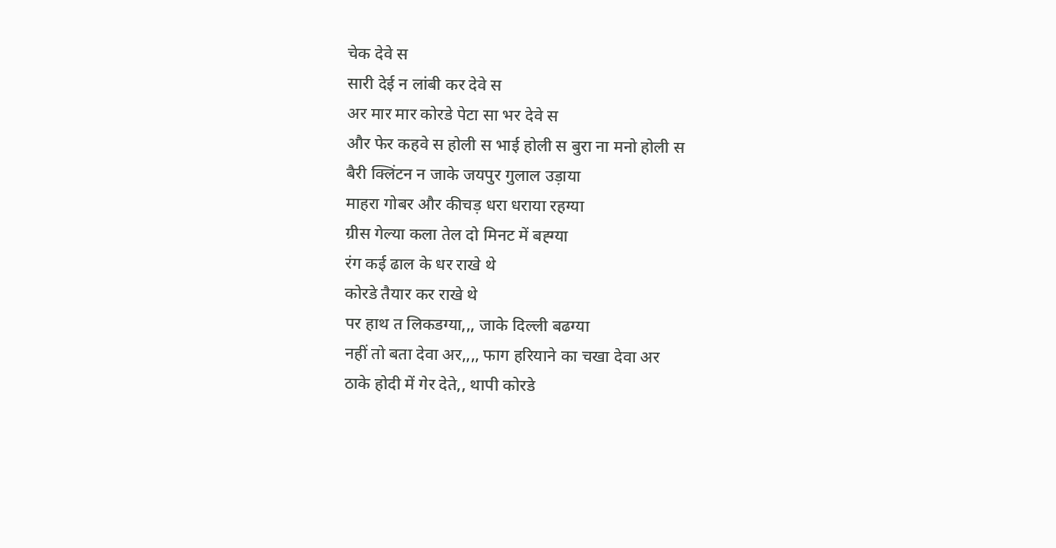चेक देवे स
सारी देई न लांबी कर देवे स
अर मार मार कोरडे पेटा सा भर देवे स
और फेर कहवे स होली स भाई होली स बुरा ना मनो होली स
बैरी क्लिंटन न जाके जयपुर गुलाल उड़ाया
माहरा गोबर और कीचड़ धरा धराया रहग्या
ग्रीस गेल्या कला तेल दो मिनट में बह्ग्या
रंग कई ढाल के धर राखे थे
कोरडे तैयार कर राखे थे
पर हाथ त लिकडग्या,,, जाके दिल्ली बढग्या
नहीं तो बता देवा अर,,,, फाग हरियाने का चखा देवा अर
ठाके होदी में गेर देते,, थापी कोरडे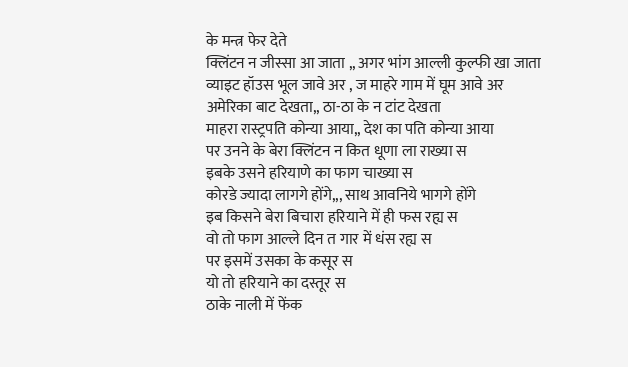के मन्त्र फेर देते
क्लिंटन न जीस्सा आ जाता ,, अगर भांग आल्ली कुल्फी खा जाता
व्याइट हॉउस भूल जावे अर , ज माहरे गाम में घूम आवे अर
अमेरिका बाट देखता,, ठा-ठा के न टांट देखता
माहरा रास्ट्रपति कोन्या आया,, देश का पति कोन्या आया
पर उनने के बेरा क्लिंटन न कित धूणा ला राख्या स
इबके उसने हरियाणे का फाग चाख्या स
कोरडे ज्यादा लागगे होंगे,,, साथ आवनिये भागगे होंगे
इब किसने बेरा बिचारा हरियाने में ही फस रह्य स
वो तो फाग आल्ले दिन त गार में धंस रह्य स
पर इसमें उसका के कसूर स
यो तो हरियाने का दस्तूर स
ठाके नाली में फेंक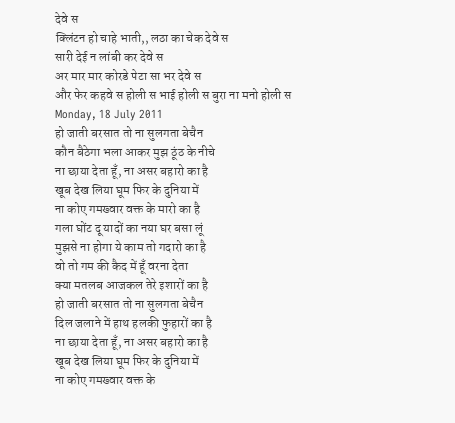देवे स
क्लिंटन हो चाहे भाती,, लठा का चेक देवे स
सारी देई न लांबी कर देवे स
अर मार मार कोरडे पेटा सा भर देवे स
और फेर कहवे स होली स भाई होली स बुरा ना मनो होली स
Monday, 18 July 2011
हो जाती बरसात तो ना सुलगता बेचैन
कौन बैठेगा भला आकर मुझ ठूंठ के नीचे
ना छाया देता हूँ, ना असर बहारो का है
खूब देख लिया घूम फिर के दुनिया में
ना कोए गमख्वार वक्त के मारो का है
गला घोंट दू यादों का नया घर बसा लूं
मुझसे ना होगा ये काम तो गदारो का है
वो तो गम की कैद में हूँ वरना देता
क्या मतलब आजकल तेरे इशारों का है
हो जाती बरसात तो ना सुलगता बेचैन
दिल जलाने में हाथ हलकी फुहारों का है
ना छाया देता हूँ, ना असर बहारो का है
खूब देख लिया घूम फिर के दुनिया में
ना कोए गमख्वार वक्त के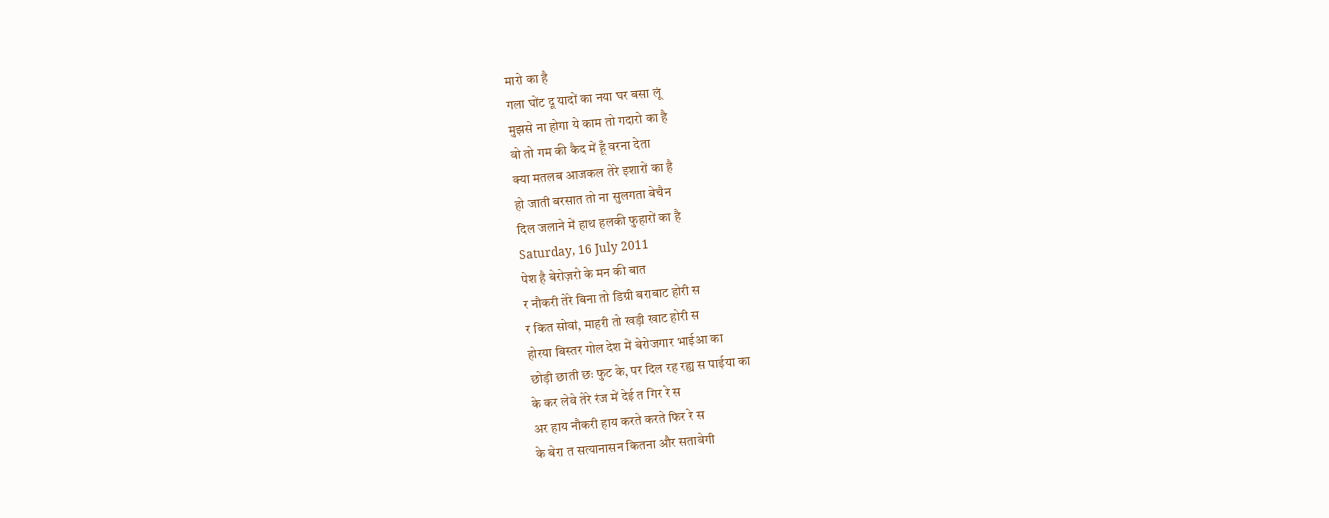मारो का है
गला घोंट दू यादों का नया घर बसा लूं
मुझसे ना होगा ये काम तो गदारो का है
वो तो गम की कैद में हूँ वरना देता
क्या मतलब आजकल तेरे इशारों का है
हो जाती बरसात तो ना सुलगता बेचैन
दिल जलाने में हाथ हलकी फुहारों का है
Saturday, 16 July 2011
पेश है बेरोज़रो के मन की बात
र नौकरी तेरे बिना तो डिग्री बराबाट होरी स
र कित सोवां, माहरी तो खड़ी खाट होरी स
होरया बिस्तर गोल देश में बेरोजगार भाईआ का
छोड़ी छाती छः फुट के, पर दिल रह रह्य स पाईया का
के कर लेवे तेरे रंज में देई त गिर रे स
अर हाय नौकरी हाय करते करते फिर रे स
के बेरा त सत्यानासन कितना और सतावेगी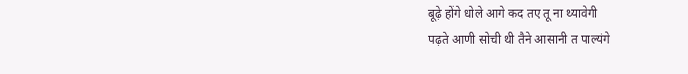बूढ़े होंगे धोले आगे कद तए तू ना थ्यावेगी
पढ़ते आणी सोची थी तैने आसानी त पाल्यंगे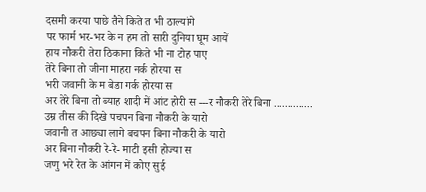दसमी करया पाछे तैने किते त भी ठाल्यांगे
पर फार्म भर-भर के न हम तो सारी दुनिया घूम आयें
हाय नौकरी तेरा ठिकाना किते भी ना टोह पाए
तेरे बिना तो जीना माहरा नर्क होरया स
भरी जवानी के म बेडा गर्क होरया स
अर तेरे बिना तो ब्याह शादी में आंट होरी स ---र नौकरी तेरे बिना ..............
उम्र तीस की दिखे पचपन बिना नौकरी के यारो
जवानी त आछ्या लागे बचपन बिना नौकरी के यारो
अर बिना नौकरी रे-रे- माटी इसी होज्या स
जणु भरे रेत के आंगन में कोए सुई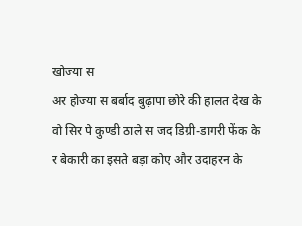खोज्या स
अर होज्या स बर्बाद बुढ़ापा छोरे की हालत देख के
वो सिर पे कुण्डी ठाले स जद डिग्री-डागरी फेंक के
र बेकारी का इसते बड़ा कोए और उदाहरन के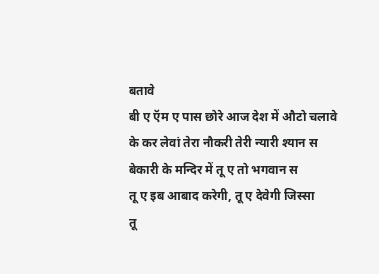बतावे
बी ए ऍम ए पास छोरे आज देश में औटो चलावे
के कर लेवां तेरा नौकरी तेरी न्यारी श्यान स
बेकारी के मन्दिर में तू ए तो भगवान स
तू ए इब आबाद करेगी, तू ए देवेगी जिस्सा
तू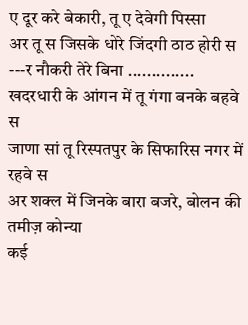ए दूर करे बेकारी, तू ए देवेगी पिस्सा
अर तू स जिसके धोरे जिंदगी ठाठ होरी स ---र नौकरी तेरे बिना ..............
खदरधारी के आंगन में तू गंगा बनके बहवे स
जाणा सां तू रिस्पतपुर के सिफारिस नगर में रहवे स
अर शक्ल में जिनके बारा बजरे, बोलन की तमीज़ कोन्या
कई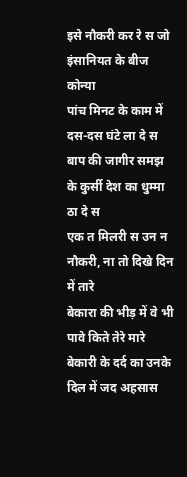इसे नौकरी कर रे स जो इंसानियत के बीज कोन्या
पांच मिनट के काम में दस-दस घंटे ला दे स
बाप की जागीर समझ के कुर्सी देश का धुम्मा ठा दे स
एक त मिलरी स उन न नौकरी, ना तो दिखे दिन में तारे
बेकारा की भीड़ में वे भी पावे किते तेरे मारे
बेकारी के दर्द का उनके दिल में जद अहसास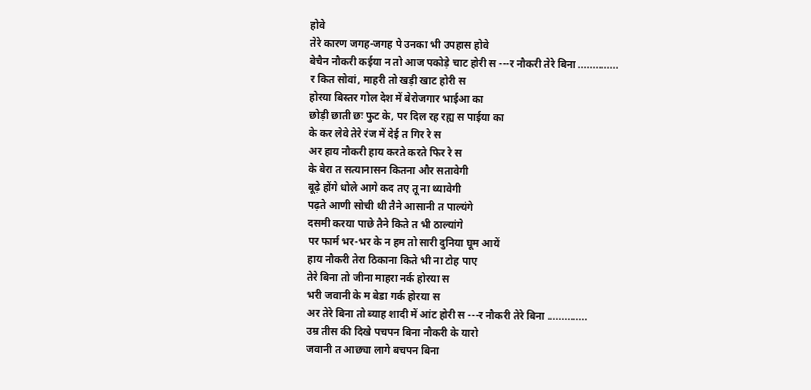होवे
तेरे कारण जगह-जगह पे उनका भी उपहास होवे
बेचैन नौकरी कईया न तो आज पकोड़े चाट होरी स ---र नौकरी तेरे बिना ..............
र कित सोवां, माहरी तो खड़ी खाट होरी स
होरया बिस्तर गोल देश में बेरोजगार भाईआ का
छोड़ी छाती छः फुट के, पर दिल रह रह्य स पाईया का
के कर लेवे तेरे रंज में देई त गिर रे स
अर हाय नौकरी हाय करते करते फिर रे स
के बेरा त सत्यानासन कितना और सतावेगी
बूढ़े होंगे धोले आगे कद तए तू ना थ्यावेगी
पढ़ते आणी सोची थी तैने आसानी त पाल्यंगे
दसमी करया पाछे तैने किते त भी ठाल्यांगे
पर फार्म भर-भर के न हम तो सारी दुनिया घूम आयें
हाय नौकरी तेरा ठिकाना किते भी ना टोह पाए
तेरे बिना तो जीना माहरा नर्क होरया स
भरी जवानी के म बेडा गर्क होरया स
अर तेरे बिना तो ब्याह शादी में आंट होरी स ---र नौकरी तेरे बिना ..............
उम्र तीस की दिखे पचपन बिना नौकरी के यारो
जवानी त आछ्या लागे बचपन बिना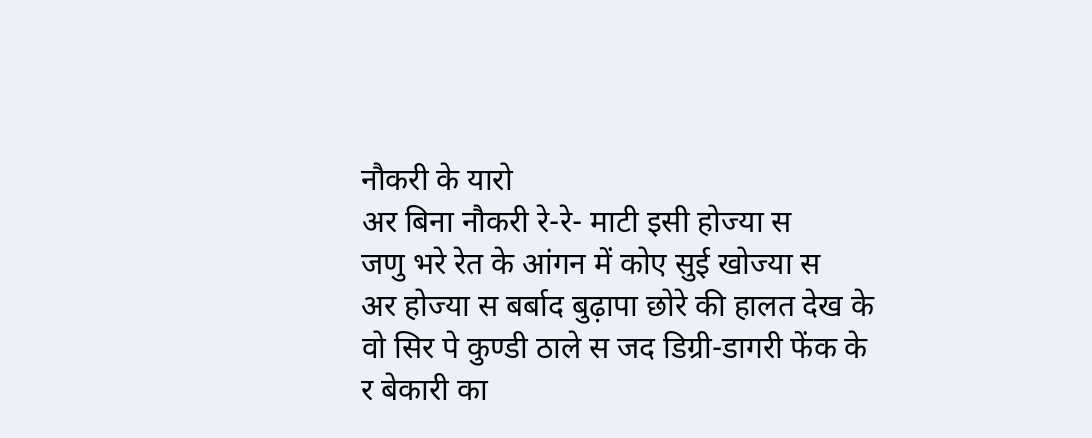नौकरी के यारो
अर बिना नौकरी रे-रे- माटी इसी होज्या स
जणु भरे रेत के आंगन में कोए सुई खोज्या स
अर होज्या स बर्बाद बुढ़ापा छोरे की हालत देख के
वो सिर पे कुण्डी ठाले स जद डिग्री-डागरी फेंक के
र बेकारी का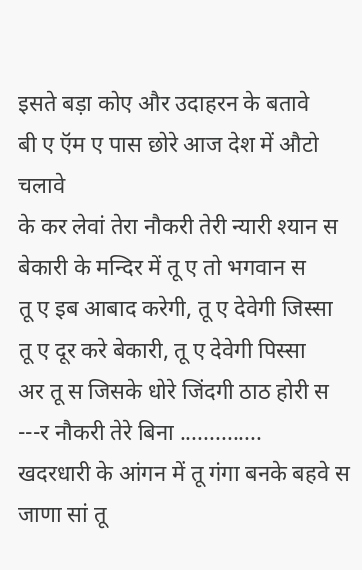इसते बड़ा कोए और उदाहरन के बतावे
बी ए ऍम ए पास छोरे आज देश में औटो चलावे
के कर लेवां तेरा नौकरी तेरी न्यारी श्यान स
बेकारी के मन्दिर में तू ए तो भगवान स
तू ए इब आबाद करेगी, तू ए देवेगी जिस्सा
तू ए दूर करे बेकारी, तू ए देवेगी पिस्सा
अर तू स जिसके धोरे जिंदगी ठाठ होरी स ---र नौकरी तेरे बिना ..............
खदरधारी के आंगन में तू गंगा बनके बहवे स
जाणा सां तू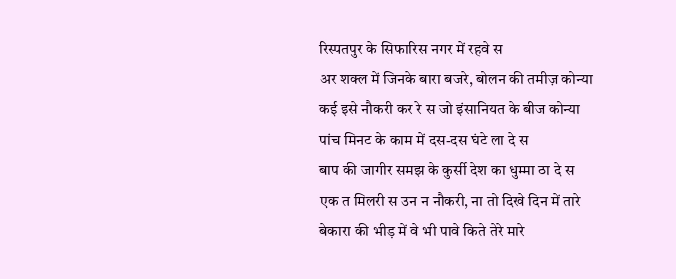रिस्पतपुर के सिफारिस नगर में रहवे स
अर शक्ल में जिनके बारा बजरे, बोलन की तमीज़ कोन्या
कई इसे नौकरी कर रे स जो इंसानियत के बीज कोन्या
पांच मिनट के काम में दस-दस घंटे ला दे स
बाप की जागीर समझ के कुर्सी देश का धुम्मा ठा दे स
एक त मिलरी स उन न नौकरी, ना तो दिखे दिन में तारे
बेकारा की भीड़ में वे भी पावे किते तेरे मारे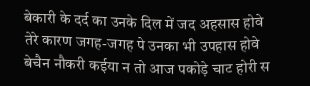बेकारी के दर्द का उनके दिल में जद अहसास होवे
तेरे कारण जगह-जगह पे उनका भी उपहास होवे
बेचैन नौकरी कईया न तो आज पकोड़े चाट होरी स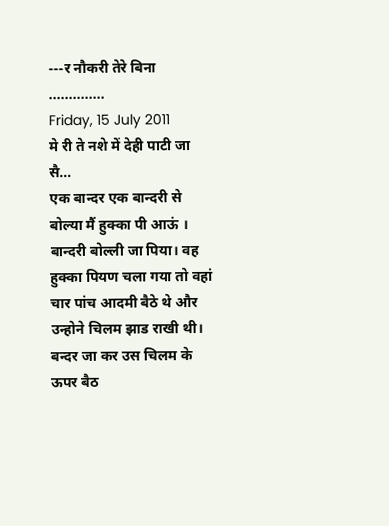---र नौकरी तेरे बिना ..............
Friday, 15 July 2011
मे री ते नशे में देही पाटी जा सै…
एक बान्दर एक बान्दरी से बोल्या मैं हुक्का पी आऊं । बान्दरी बोल्ली जा पिया। वह हुक्का पियण चला गया तो वहां चार पांच आदमी बैठे थे और उन्होने चिलम झाड राखी थी। बन्दर जा कर उस चिलम के ऊपर बैठ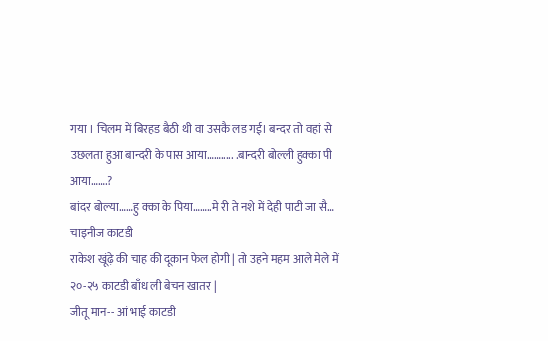गया । चिलम में बिरहड बैठी थी वा उसकै लड गई। बन्दर तो वहां से उछलता हुआ बान्दरी के पास आया……..... .बान्दरी बोल्ली हुक्का पी आया…….?
बांदर बोल्या……हु क्का के पिया……..मे री ते नशे में देही पाटी जा सै…
चाइनीज काटडी
राकेश खूंढ़े की चाह की दूकान फेल होगी | तो उहने महम आले मेले में २०-२५ काटडी बाँध ली बेचन खातर |
जीतू मान-- आं भाई काटडी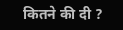कितने की दी ?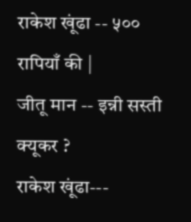राकेश खूंढा -- ५०० रापियाँ की |
जीतू मान -- इन्नी सस्ती क्यूकर ?
राकेश खूंढा---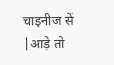चाइनीज सें |आड़े तो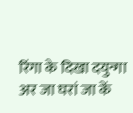रिंगा के दिखा दयुन्गा अर जा घरां जा कें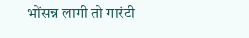भोंसन्न लागी तो गारंटी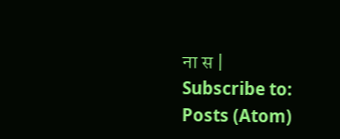ना स |
Subscribe to:
Posts (Atom)